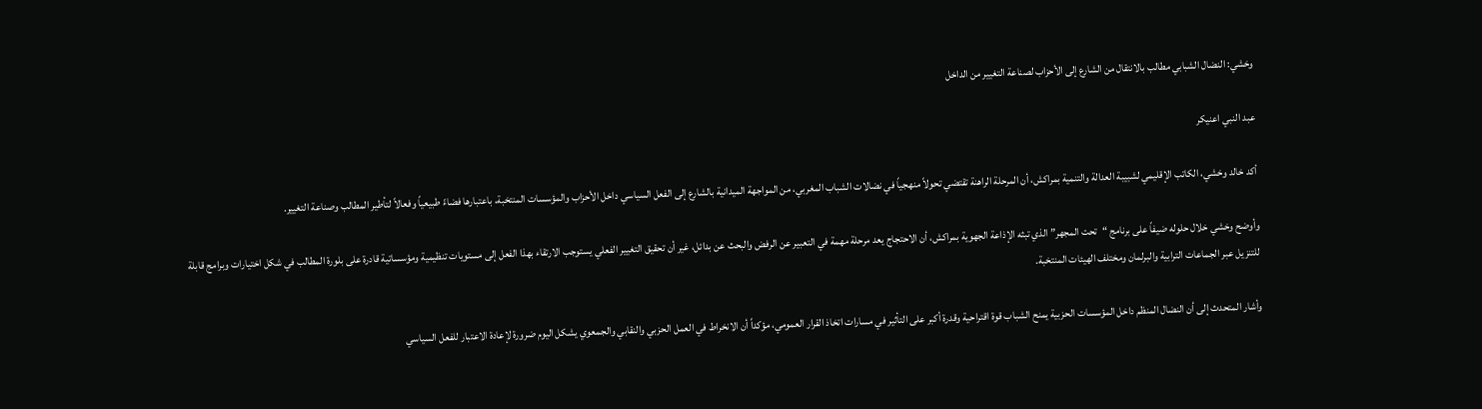وخشي: النضال الشبابي مطالب بالانتقال من الشارع إلى الأحزاب لصناعة التغيير من الداخل

عبد النبي اعنيكر

أكد خالد وخشي، الكاتب الإقليمي لشبيبة العدالة والتنمية بمراكش، أن المرحلة الراهنة تقتضي تحولاً منهجياً في نضالات الشباب المغربي، من المواجهة الميدانية بالشارع إلى الفعل السياسي داخل الأحزاب والمؤسسات المنتخبة، باعتبارها فضاءً طبيعياً وفعالاً لتأطير المطالب وصناعة التغيير.

وأوضح وخشي خلال حلوله ضيفاً على برنامج “تحت المجهر” الذي تبثه الإذاعة الجهوية بمراكش، أن الاحتجاج يعد مرحلة مهمة في التعبير عن الرفض والبحث عن بدائل، غير أن تحقيق التغيير الفعلي يستوجب الارتقاء بهذا الفعل إلى مستويات تنظيمية ومؤسساتية قادرة على بلورة المطالب في شكل اختيارات وبرامج قابلة للتنزيل عبر الجماعات الترابية والبرلمان ومختلف الهيئات المنتخبة.

وأشار المتحدث إلى أن النضال المنظم داخل المؤسسات الحزبية يمنح الشباب قوة اقتراحية وقدرة أكبر على التأثير في مسارات اتخاذ القرار العمومي، مؤكداً أن الانخراط في العمل الحزبي والنقابي والجمعوي يشكل اليوم ضرورة لإعادة الاعتبار للفعل السياسي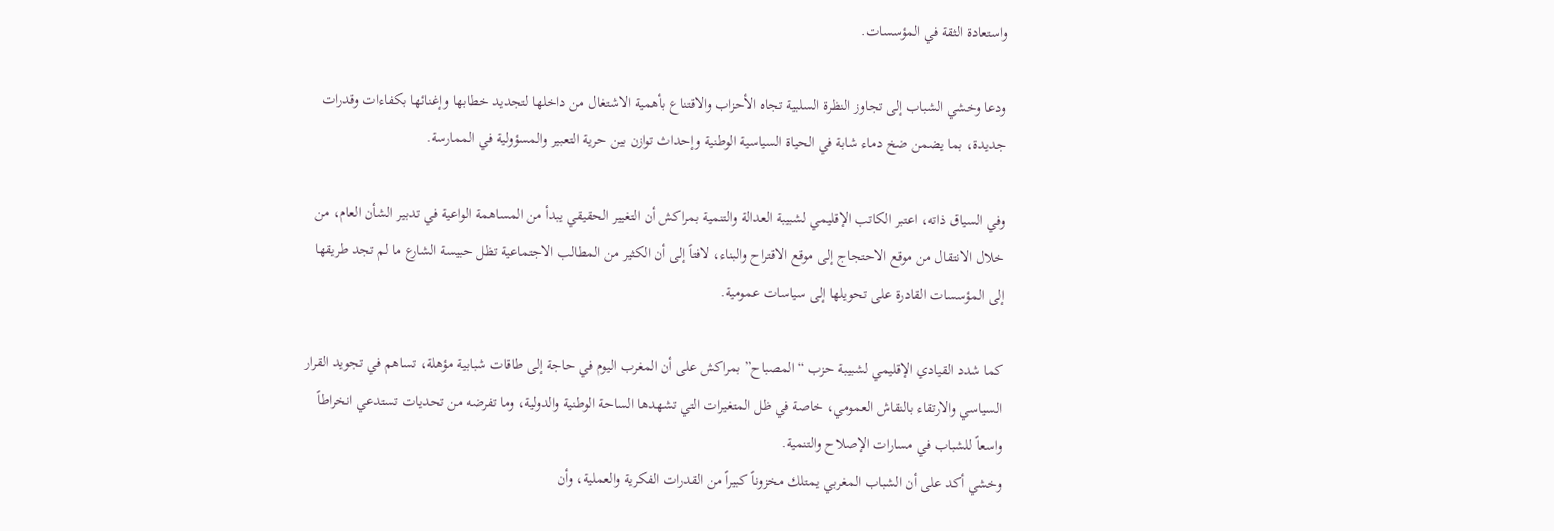واستعادة الثقة في المؤسسات.

ودعا وخشي الشباب إلى تجاوز النظرة السلبية تجاه الأحزاب والاقتناع بأهمية الاشتغال من داخلها لتجديد خطابها وإغنائها بكفاءات وقدرات جديدة، بما يضمن ضخ دماء شابة في الحياة السياسية الوطنية وإحداث توازن بين حرية التعبير والمسؤولية في الممارسة.

وفي السياق ذاته، اعتبر الكاتب الإقليمي لشبيبة العدالة والتنمية بمراكش أن التغيير الحقيقي يبدأ من المساهمة الواعية في تدبير الشأن العام، من خلال الانتقال من موقع الاحتجاج إلى موقع الاقتراح والبناء، لافتاً إلى أن الكثير من المطالب الاجتماعية تظل حبيسة الشارع ما لم تجد طريقها إلى المؤسسات القادرة على تحويلها إلى سياسات عمومية.

كما شدد القيادي الإقليمي لشبيبة حزب “المصباح” بمراكش على أن المغرب اليوم في حاجة إلى طاقات شبابية مؤهلة، تساهم في تجويد القرار السياسي والارتقاء بالنقاش العمومي، خاصة في ظل المتغيرات التي تشهدها الساحة الوطنية والدولية، وما تفرضه من تحديات تستدعي انخراطاً واسعاً للشباب في مسارات الإصلاح والتنمية.
وخشي أكد على أن الشباب المغربي يمتلك مخزوناً كبيراً من القدرات الفكرية والعملية، وأن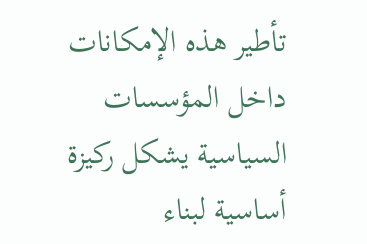تأطير هذه الإمكانات داخل المؤسسات السياسية يشكل ركيزة أساسية لبناء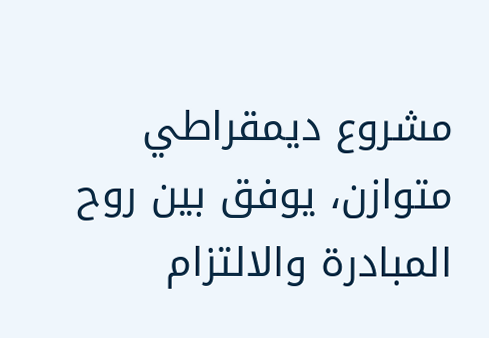مشروع ديمقراطي متوازن، يوفق بين روح المبادرة والالتزام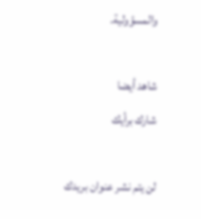والمسؤولية.

شاهد أيضا
شارك برأيك

لن يتم نشر عنوان بريدك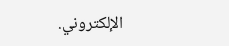الإلكتروني.